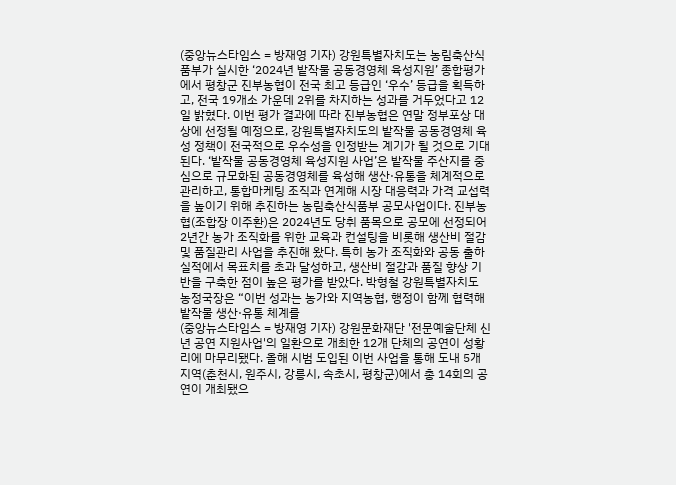(중앙뉴스타임스 = 방재영 기자) 강원특별자치도는 농림축산식품부가 실시한 ‘2024년 밭작물 공동경영체 육성지원’ 종합평가에서 평창군 진부농협이 전국 최고 등급인 ‘우수’ 등급을 획득하고, 전국 19개소 가운데 2위를 차지하는 성과를 거두었다고 12일 밝혔다. 이번 평가 결과에 따라 진부농협은 연말 정부포상 대상에 선정될 예정으로, 강원특별자치도의 밭작물 공동경영체 육성 정책이 전국적으로 우수성을 인정받는 계기가 될 것으로 기대된다. ‘밭작물 공동경영체 육성지원 사업’은 밭작물 주산지를 중심으로 규모화된 공동경영체를 육성해 생산·유통을 체계적으로 관리하고, 통합마케팅 조직과 연계해 시장 대응력과 가격 교섭력을 높이기 위해 추진하는 농림축산식품부 공모사업이다. 진부농협(조합장 이주환)은 2024년도 당취 품목으로 공모에 선정되어 2년간 농가 조직화를 위한 교육과 컨설팅을 비롯해 생산비 절감 및 품질관리 사업을 추진해 왔다. 특히 농가 조직화와 공동 출하 실적에서 목표치를 초과 달성하고, 생산비 절감과 품질 향상 기반을 구축한 점이 높은 평가를 받았다. 박형철 강원특별자치도 농정국장은 “이번 성과는 농가와 지역농협, 행정이 함께 협력해 밭작물 생산·유통 체계를
(중앙뉴스타임스 = 방재영 기자) 강원문화재단 '전문예술단체 신년 공연 지원사업'의 일환으로 개최한 12개 단체의 공연이 성황리에 마무리됐다. 올해 시범 도입된 이번 사업을 통해 도내 5개 지역(춘천시, 원주시, 강릉시, 속초시, 평창군)에서 총 14회의 공연이 개최됐으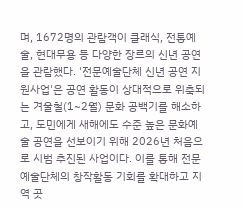며, 1672명의 관람객이 클래식, 전통예술, 현대무용 등 다양한 장르의 신년 공연을 관람했다. '전문예술단체 신년 공연 지원사업'은 공연 활동이 상대적으로 위축되는 겨울철(1~2월) 문화 공백기를 해소하고, 도민에게 새해에도 수준 높은 문화예술 공연을 선보이기 위해 2026년 처음으로 시범 추진된 사업이다. 이를 통해 전문예술단체의 창작활동 기회를 확대하고 지역 곳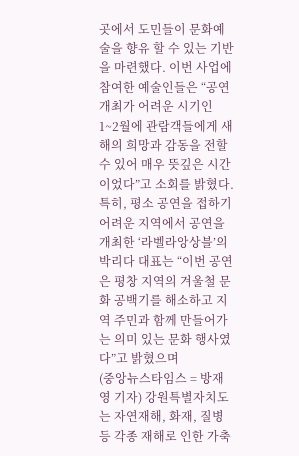곳에서 도민들이 문화예술을 향유 할 수 있는 기반을 마련했다. 이번 사업에 참여한 예술인들은 “공연 개최가 어려운 시기인 1~2월에 관람객들에게 새해의 희망과 감동을 전할 수 있어 매우 뜻깊은 시간이었다”고 소회를 밝혔다. 특히, 평소 공연을 접하기 어려운 지역에서 공연을 개최한 ‘라벨라앙상블’의 박리다 대표는 “이번 공연은 평창 지역의 겨울철 문화 공백기를 해소하고 지역 주민과 함께 만들어가는 의미 있는 문화 행사였다”고 밝혔으며
(중앙뉴스타임스 = 방재영 기자) 강원특별자치도는 자연재해, 화재, 질병 등 각종 재해로 인한 가축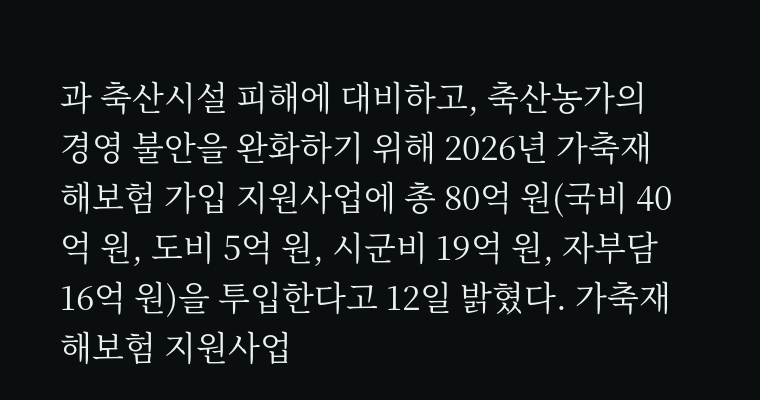과 축산시설 피해에 대비하고, 축산농가의 경영 불안을 완화하기 위해 2026년 가축재해보험 가입 지원사업에 총 80억 원(국비 40억 원, 도비 5억 원, 시군비 19억 원, 자부담 16억 원)을 투입한다고 12일 밝혔다. 가축재해보험 지원사업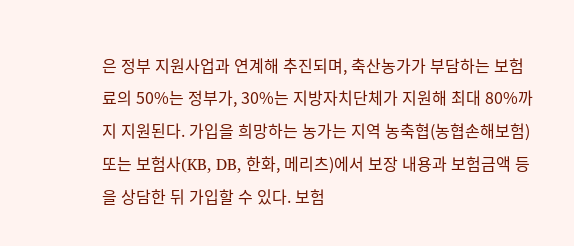은 정부 지원사업과 연계해 추진되며, 축산농가가 부담하는 보험료의 50%는 정부가, 30%는 지방자치단체가 지원해 최대 80%까지 지원된다. 가입을 희망하는 농가는 지역 농축협(농협손해보험) 또는 보험사(KB, DB, 한화, 메리츠)에서 보장 내용과 보험금액 등을 상담한 뒤 가입할 수 있다. 보험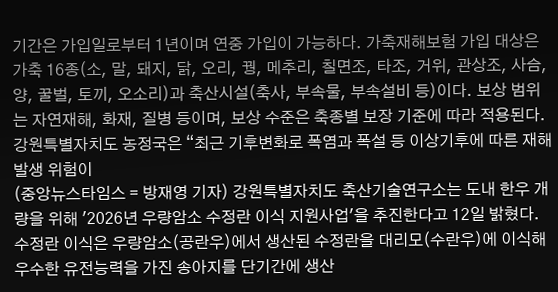기간은 가입일로부터 1년이며 연중 가입이 가능하다. 가축재해보험 가입 대상은 가축 16종(소, 말, 돼지, 닭, 오리, 꿩, 메추리, 칠면조, 타조, 거위, 관상조, 사슴, 양, 꿀벌, 토끼, 오소리)과 축산시설(축사, 부속물, 부속설비 등)이다. 보상 범위는 자연재해, 화재, 질병 등이며, 보상 수준은 축종별 보장 기준에 따라 적용된다. 강원특별자치도 농정국은 “최근 기후변화로 폭염과 폭설 등 이상기후에 따른 재해 발생 위험이
(중앙뉴스타임스 = 방재영 기자) 강원특별자치도 축산기술연구소는 도내 한우 개량을 위해 '2026년 우량암소 수정란 이식 지원사업'을 추진한다고 12일 밝혔다. 수정란 이식은 우량암소(공란우)에서 생산된 수정란을 대리모(수란우)에 이식해 우수한 유전능력을 가진 송아지를 단기간에 생산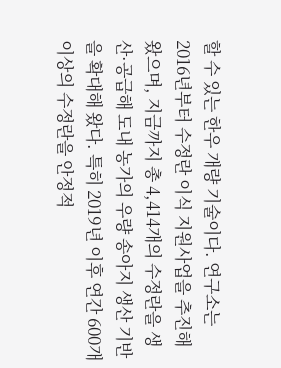할 수 있는 한우 개량 기술이다. 연구소는 2016년부터 수정란 이식 지원사업을 추진해 왔으며, 지금까지 총 4,414개의 수정란을 생산·공급해 도내 농가의 우량 송아지 생산 기반을 확대해 왔다. 특히 2019년 이후 연간 600개 이상의 수정란을 안정적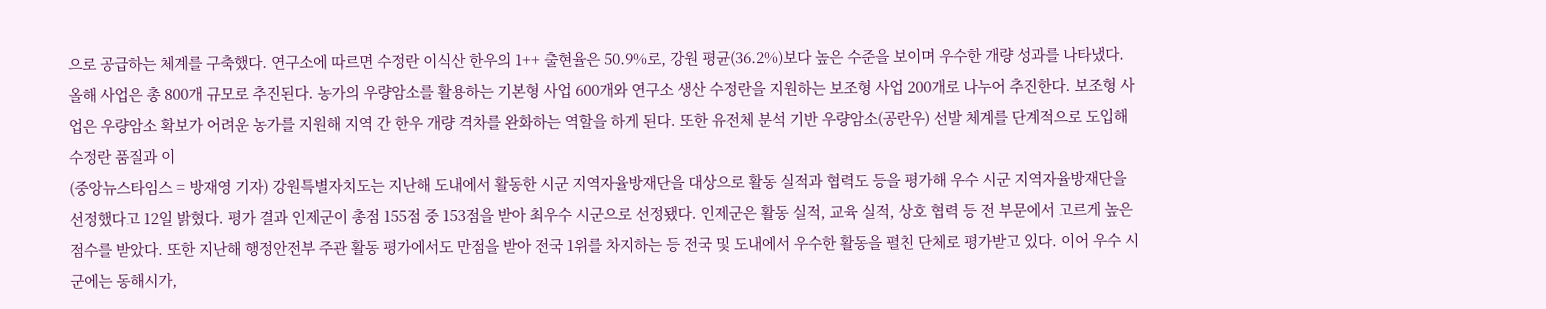으로 공급하는 체계를 구축했다. 연구소에 따르면 수정란 이식산 한우의 1++ 출현율은 50.9%로, 강원 평균(36.2%)보다 높은 수준을 보이며 우수한 개량 성과를 나타냈다. 올해 사업은 총 800개 규모로 추진된다. 농가의 우량암소를 활용하는 기본형 사업 600개와 연구소 생산 수정란을 지원하는 보조형 사업 200개로 나누어 추진한다. 보조형 사업은 우량암소 확보가 어려운 농가를 지원해 지역 간 한우 개량 격차를 완화하는 역할을 하게 된다. 또한 유전체 분석 기반 우량암소(공란우) 선발 체계를 단계적으로 도입해 수정란 품질과 이
(중앙뉴스타임스 = 방재영 기자) 강원특별자치도는 지난해 도내에서 활동한 시군 지역자율방재단을 대상으로 활동 실적과 협력도 등을 평가해 우수 시군 지역자율방재단을 선정했다고 12일 밝혔다. 평가 결과 인제군이 총점 155점 중 153점을 받아 최우수 시군으로 선정됐다. 인제군은 활동 실적, 교육 실적, 상호 협력 등 전 부문에서 고르게 높은 점수를 받았다. 또한 지난해 행정안전부 주관 활동 평가에서도 만점을 받아 전국 1위를 차지하는 등 전국 및 도내에서 우수한 활동을 펼친 단체로 평가받고 있다. 이어 우수 시군에는 동해시가,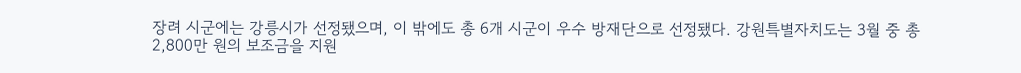장려 시군에는 강릉시가 선정됐으며, 이 밖에도 총 6개 시군이 우수 방재단으로 선정됐다. 강원특별자치도는 3월 중 총 2,800만 원의 보조금을 지원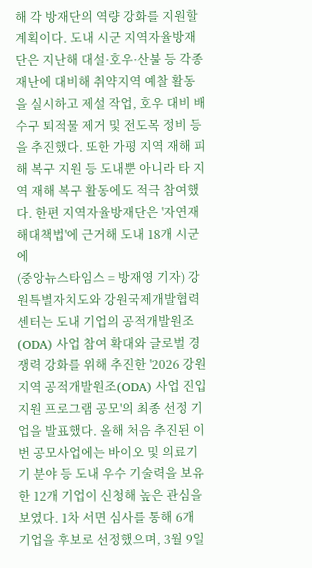해 각 방재단의 역량 강화를 지원할 계획이다. 도내 시군 지역자율방재단은 지난해 대설·호우·산불 등 각종 재난에 대비해 취약지역 예찰 활동을 실시하고 제설 작업, 호우 대비 배수구 퇴적물 제거 및 전도목 정비 등을 추진했다. 또한 가평 지역 재해 피해 복구 지원 등 도내뿐 아니라 타 지역 재해 복구 활동에도 적극 참여했다. 한편 지역자율방재단은 '자연재해대책법'에 근거해 도내 18개 시군에
(중앙뉴스타임스 = 방재영 기자) 강원특별자치도와 강원국제개발협력센터는 도내 기업의 공적개발원조(ODA) 사업 참여 확대와 글로벌 경쟁력 강화를 위해 추진한 '2026 강원지역 공적개발원조(ODA) 사업 진입 지원 프로그램 공모'의 최종 선정 기업을 발표했다. 올해 처음 추진된 이번 공모사업에는 바이오 및 의료기기 분야 등 도내 우수 기술력을 보유한 12개 기업이 신청해 높은 관심을 보였다. 1차 서면 심사를 통해 6개 기업을 후보로 선정했으며, 3월 9일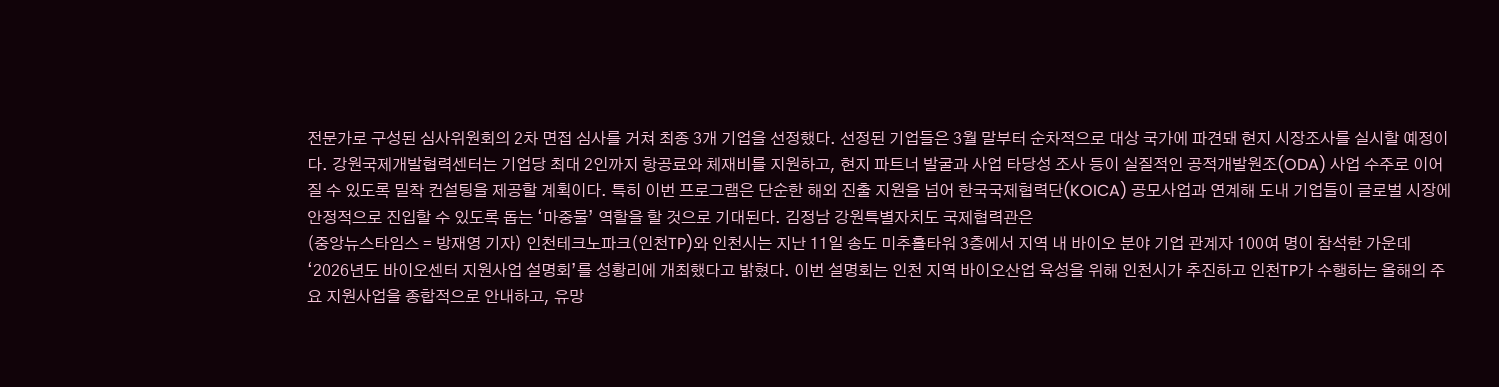전문가로 구성된 심사위원회의 2차 면접 심사를 거쳐 최종 3개 기업을 선정했다. 선정된 기업들은 3월 말부터 순차적으로 대상 국가에 파견돼 현지 시장조사를 실시할 예정이다. 강원국제개발협력센터는 기업당 최대 2인까지 항공료와 체재비를 지원하고, 현지 파트너 발굴과 사업 타당성 조사 등이 실질적인 공적개발원조(ODA) 사업 수주로 이어질 수 있도록 밀착 컨설팅을 제공할 계획이다. 특히 이번 프로그램은 단순한 해외 진출 지원을 넘어 한국국제협력단(KOICA) 공모사업과 연계해 도내 기업들이 글로벌 시장에 안정적으로 진입할 수 있도록 돕는 ‘마중물’ 역할을 할 것으로 기대된다. 김정남 강원특별자치도 국제협력관은
(중앙뉴스타임스 = 방재영 기자) 인천테크노파크(인천TP)와 인천시는 지난 11일 송도 미추홀타워 3층에서 지역 내 바이오 분야 기업 관계자 100여 명이 참석한 가운데 ‘2026년도 바이오센터 지원사업 설명회’를 성황리에 개최했다고 밝혔다. 이번 설명회는 인천 지역 바이오산업 육성을 위해 인천시가 추진하고 인천TP가 수행하는 올해의 주요 지원사업을 종합적으로 안내하고, 유망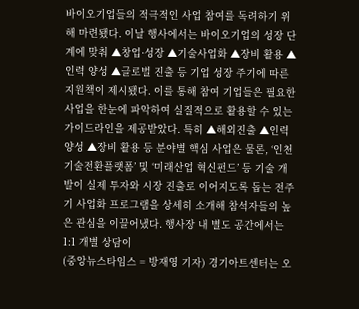바이오기업들의 적극적인 사업 참여를 독려하기 위해 마련됐다. 이날 행사에서는 바이오기업의 성장 단계에 맞춰 ▲창업·성장 ▲기술사업화 ▲장비 활용 ▲인력 양성 ▲글로벌 진출 등 기업 성장 주기에 따른 지원책이 제시됐다. 이를 통해 참여 기업들은 필요한 사업을 한눈에 파악하여 실질적으로 활용할 수 있는 가이드라인을 제공받았다. 특히 ▲해외진출 ▲인력양성 ▲장비 활용 등 분야별 핵심 사업은 물론, ‘인천기술전환플랫폼’ 및 ‘미래산업 혁신펀드’ 등 기술 개발이 실제 투자와 시장 진출로 이어지도록 돕는 전주기 사업화 프로그램을 상세히 소개해 참석자들의 높은 관심을 이끌어냈다. 행사장 내 별도 공간에서는 1:1 개별 상담이
(중앙뉴스타임스 = 방재영 기자) 경기아트센터는 오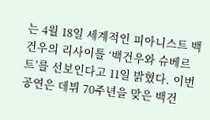는 4월 18일 세계적인 피아니스트 백건우의 리사이틀 ‘백건우와 슈베르트’를 선보인다고 11일 밝혔다. 이번 공연은 데뷔 70주년을 맞은 백건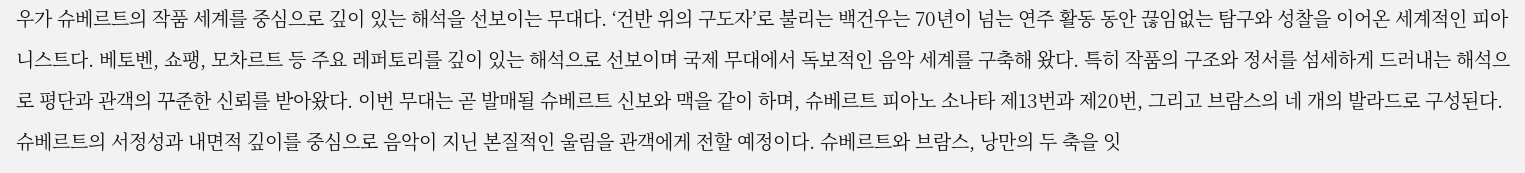우가 슈베르트의 작품 세계를 중심으로 깊이 있는 해석을 선보이는 무대다. ‘건반 위의 구도자’로 불리는 백건우는 70년이 넘는 연주 활동 동안 끊임없는 탐구와 성찰을 이어온 세계적인 피아니스트다. 베토벤, 쇼팽, 모차르트 등 주요 레퍼토리를 깊이 있는 해석으로 선보이며 국제 무대에서 독보적인 음악 세계를 구축해 왔다. 특히 작품의 구조와 정서를 섬세하게 드러내는 해석으로 평단과 관객의 꾸준한 신뢰를 받아왔다. 이번 무대는 곧 발매될 슈베르트 신보와 맥을 같이 하며, 슈베르트 피아노 소나타 제13번과 제20번, 그리고 브람스의 네 개의 발라드로 구성된다. 슈베르트의 서정성과 내면적 깊이를 중심으로 음악이 지닌 본질적인 울림을 관객에게 전할 예정이다. 슈베르트와 브람스, 낭만의 두 축을 잇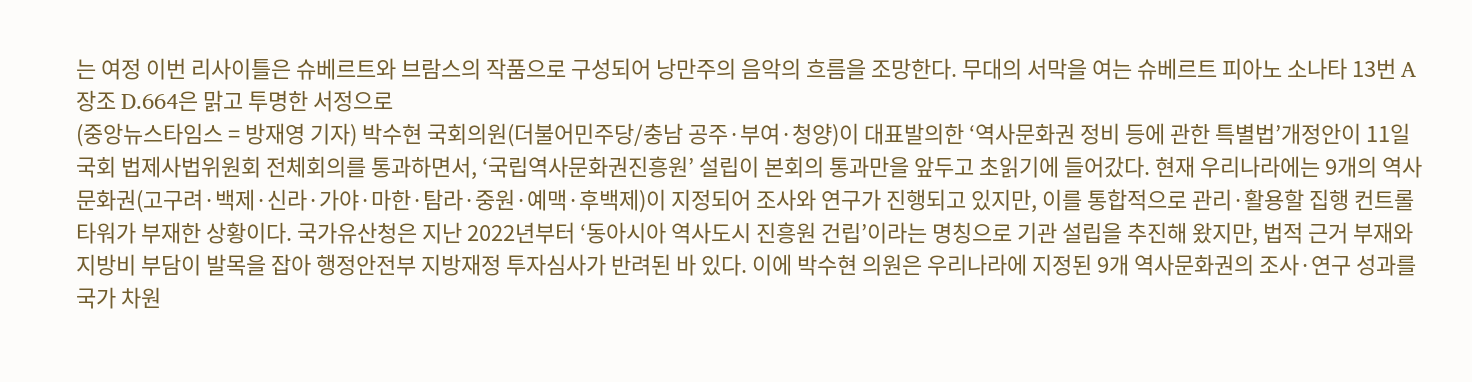는 여정 이번 리사이틀은 슈베르트와 브람스의 작품으로 구성되어 낭만주의 음악의 흐름을 조망한다. 무대의 서막을 여는 슈베르트 피아노 소나타 13번 A장조 D.664은 맑고 투명한 서정으로
(중앙뉴스타임스 = 방재영 기자) 박수현 국회의원(더불어민주당/충남 공주·부여·청양)이 대표발의한 ‘역사문화권 정비 등에 관한 특별법’개정안이 11일 국회 법제사법위원회 전체회의를 통과하면서, ‘국립역사문화권진흥원’ 설립이 본회의 통과만을 앞두고 초읽기에 들어갔다. 현재 우리나라에는 9개의 역사문화권(고구려·백제·신라·가야·마한·탐라·중원·예맥·후백제)이 지정되어 조사와 연구가 진행되고 있지만, 이를 통합적으로 관리·활용할 집행 컨트롤타워가 부재한 상황이다. 국가유산청은 지난 2022년부터 ‘동아시아 역사도시 진흥원 건립’이라는 명칭으로 기관 설립을 추진해 왔지만, 법적 근거 부재와 지방비 부담이 발목을 잡아 행정안전부 지방재정 투자심사가 반려된 바 있다. 이에 박수현 의원은 우리나라에 지정된 9개 역사문화권의 조사·연구 성과를 국가 차원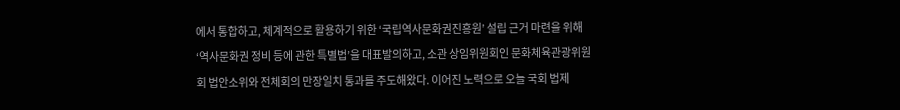에서 통합하고, 체계적으로 활용하기 위한 ‘국립역사문화권진흥원’ 설립 근거 마련을 위해 ‘역사문화권 정비 등에 관한 특별법’을 대표발의하고, 소관 상임위원회인 문화체육관광위원회 법안소위와 전체회의 만장일치 통과를 주도해왔다. 이어진 노력으로 오늘 국회 법제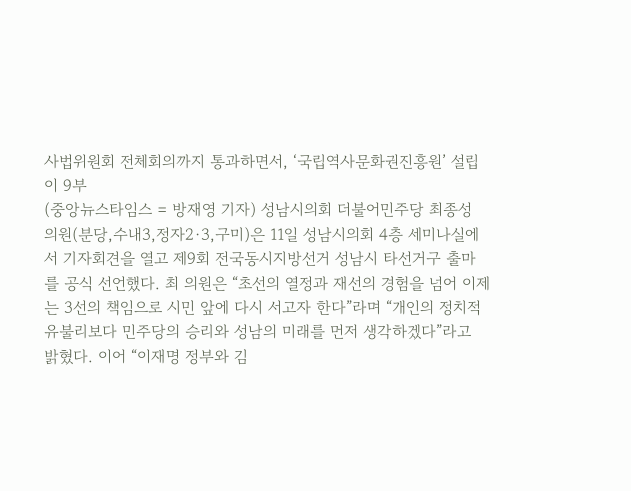사법위원회 전체회의까지 통과하면서, ‘국립역사문화권진흥원’ 설립이 9부
(중앙뉴스타임스 = 방재영 기자) 성남시의회 더불어민주당 최종성 의원(분당,수내3,정자2·3,구미)은 11일 성남시의회 4층 세미나실에서 기자회견을 열고 제9회 전국동시지방선거 성남시 타선거구 출마를 공식 선언했다. 최 의원은 “초선의 열정과 재선의 경험을 넘어 이제는 3선의 책임으로 시민 앞에 다시 서고자 한다”라며 “개인의 정치적 유불리보다 민주당의 승리와 성남의 미래를 먼저 생각하겠다”라고 밝혔다. 이어 “이재명 정부와 김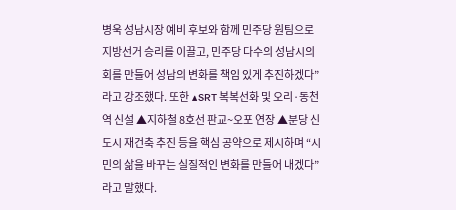병욱 성남시장 예비 후보와 함께 민주당 원팀으로 지방선거 승리를 이끌고, 민주당 다수의 성남시의회를 만들어 성남의 변화를 책임 있게 추진하겠다”라고 강조했다. 또한 ▲SRT 복복선화 및 오리·동천역 신설 ▲지하철 8호선 판교~오포 연장 ▲분당 신도시 재건축 추진 등을 핵심 공약으로 제시하며 “시민의 삶을 바꾸는 실질적인 변화를 만들어 내겠다”라고 말했다.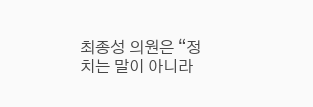최종성 의원은 “정치는 말이 아니라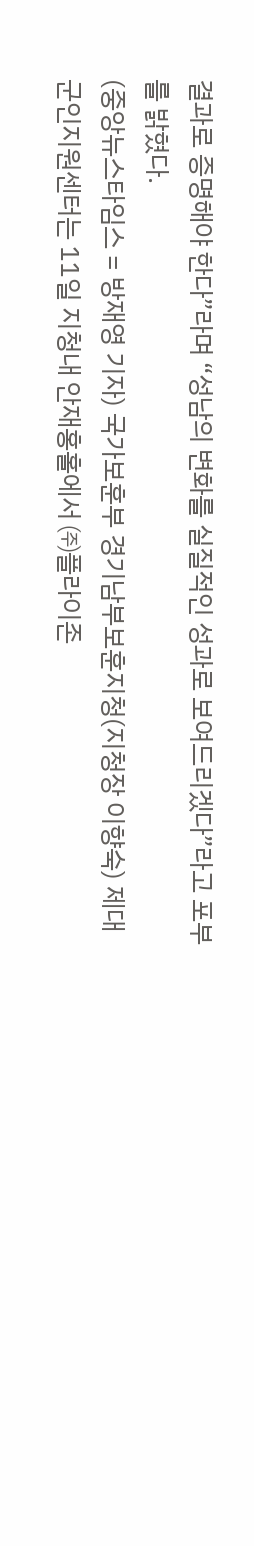결과로 증명해야 한다”라며 “성남의 변화를 실질적인 성과로 보여드리겠다”라고 포부를 밝혔다.
(중앙뉴스타임스 = 방재영 기자) 국가보훈부 경기남부보훈지청(지청장 이향숙) 제대군인지원센터는 11일 지청내 안재홍홀에서 ㈜플라이존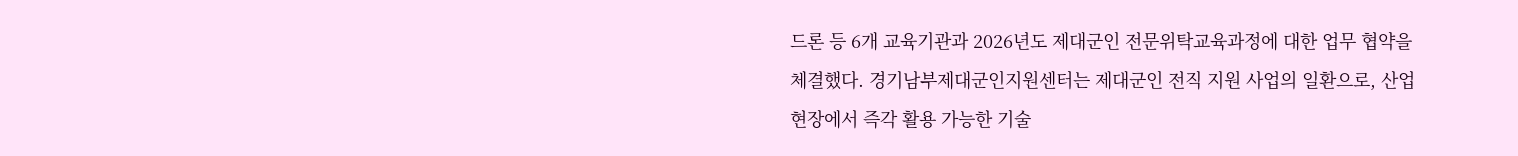드론 등 6개 교육기관과 2026년도 제대군인 전문위탁교육과정에 대한 업무 협약을 체결했다. 경기남부제대군인지원센터는 제대군인 전직 지원 사업의 일환으로, 산업 현장에서 즉각 활용 가능한 기술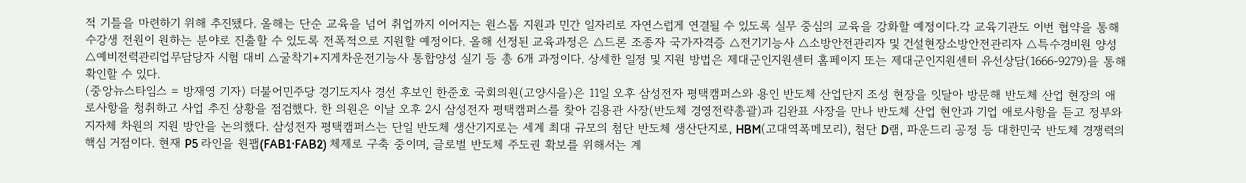적 기틀을 마련하기 위해 추진됐다. 올해는 단순 교육을 넘어 취업까지 이어지는 원스톱 지원과 민간 일자리로 자연스럽게 연결될 수 있도록 실무 중심의 교육을 강화할 예정이다.각 교육기관도 이번 협약을 통해 수강생 전원이 원하는 분야로 진출할 수 있도록 전폭적으로 지원할 예정이다. 올해 선정된 교육과정은 △드론 조종자 국가자격증 △전기기능사 △소방안전관리자 및 건설현장소방안전관리자 △특수경비원 양성 △예비전력관리업무담당자 시험 대비 △굴착기+지게차운전기능사 통합양성 실기 등 총 6개 과정이다. 상세한 일정 및 지원 방법은 제대군인지원센터 홈페이지 또는 제대군인지원센터 유선상담(1666-9279)을 통해 확인할 수 있다.
(중앙뉴스타임스 = 방재영 기자) 더불어민주당 경기도지사 경선 후보인 한준호 국회의원(고양시을)은 11일 오후 삼성전자 평택캠퍼스와 용인 반도체 산업단지 조성 현장을 잇달아 방문해 반도체 산업 현장의 애로사항을 청취하고 사업 추진 상황을 점검했다. 한 의원은 이날 오후 2시 삼성전자 평택캠퍼스를 찾아 김용관 사장(반도체 경영전략총괄)과 김완표 사장을 만나 반도체 산업 현안과 기업 애로사항을 듣고 정부와 지자체 차원의 지원 방안을 논의했다. 삼성전자 평택캠퍼스는 단일 반도체 생산기지로는 세계 최대 규모의 첨단 반도체 생산단지로, HBM(고대역폭메모리), 첨단 D램, 파운드리 공정 등 대한민국 반도체 경쟁력의 핵심 거점이다. 현재 P5 라인을 원팹(FAB1·FAB2) 체제로 구축 중이며, 글로벌 반도체 주도권 확보를 위해서는 계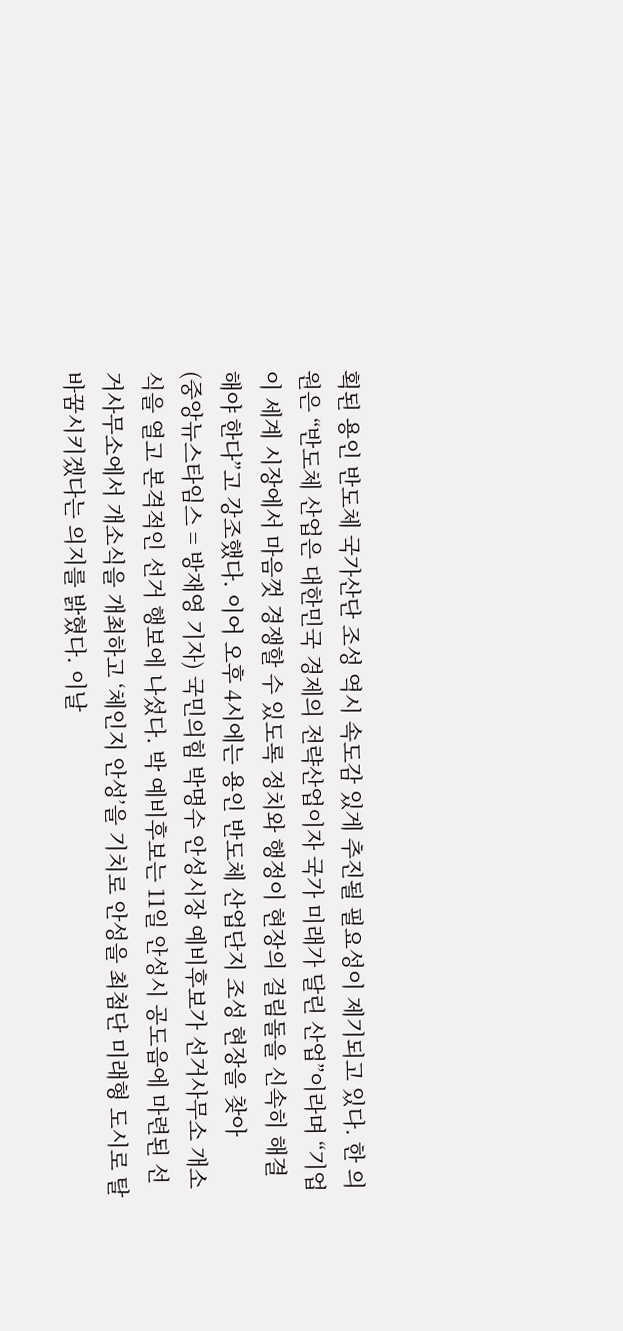획된 용인 반도체 국가산단 조성 역시 속도감 있게 추진될 필요성이 제기되고 있다. 한 의원은 “반도체 산업은 대한민국 경제의 전략산업이자 국가 미래가 달린 산업”이라며 “기업이 세계 시장에서 마음껏 경쟁할 수 있도록 정치와 행정이 현장의 걸림돌을 신속히 해결해야 한다”고 강조했다. 이어 오후 4시에는 용인 반도체 산업단지 조성 현장을 찾아
(중앙뉴스타임스 = 방재영 기자) 국민의힘 박명수 안성시장 예비후보가 선거사무소 개소식을 열고 본격적인 선거 행보에 나섰다. 박 예비후보는 11일 안성시 공도읍에 마련된 선거사무소에서 개소식을 개최하고 ‘체인지 안성’을 기치로 안성을 최첨단 미래형 도시로 탈바꿈시키겠다는 의지를 밝혔다. 이날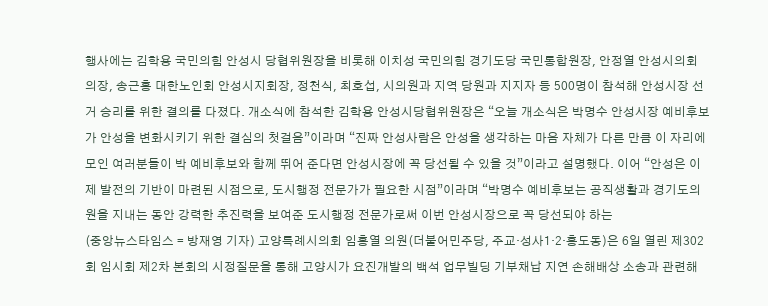행사에는 김학용 국민의힘 안성시 당협위원장을 비롯해 이치성 국민의힘 경기도당 국민통합원장, 안정열 안성시의회 의장, 송근홍 대한노인회 안성시지회장, 정천식, 최호섭, 시의원과 지역 당원과 지지자 등 500명이 참석해 안성시장 선거 승리를 위한 결의를 다졌다. 개소식에 참석한 김학용 안성시당협위원장은 “오늘 개소식은 박명수 안성시장 예비후보가 안성을 변화시키기 위한 결심의 첫걸음”이라며 “진짜 안성사람은 안성을 생각하는 마음 자체가 다른 만큼 이 자리에 모인 여러분들이 박 예비후보와 함께 뛰어 준다면 안성시장에 꼭 당선될 수 있을 것”이라고 설명했다. 이어 “안성은 이제 발전의 기반이 마련된 시점으로, 도시행정 전문가가 필요한 시점”이라며 “박명수 예비후보는 공직생활과 경기도의원을 지내는 동안 강력한 추진력을 보여준 도시행정 전문가로써 이번 안성시장으로 꼭 당선되야 하는
(중앙뉴스타임스 = 방재영 기자) 고양특례시의회 임홍열 의원(더불어민주당, 주교·성사1·2·흥도동)은 6일 열린 제302회 임시회 제2차 본회의 시정질문을 통해 고양시가 요진개발의 백석 업무빌딩 기부채납 지연 손해배상 소송과 관련해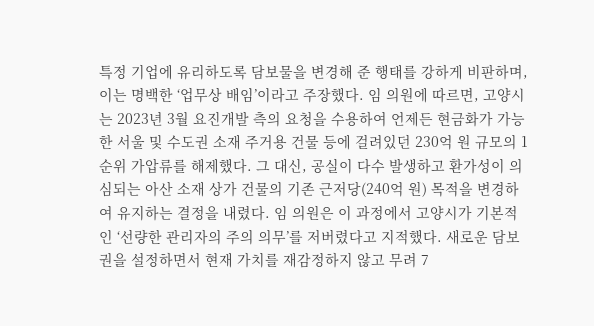특정 기업에 유리하도록 담보물을 변경해 준 행태를 강하게 비판하며, 이는 명백한 ‘업무상 배임’이라고 주장했다. 임 의원에 따르면, 고양시는 2023년 3월 요진개발 측의 요청을 수용하여 언제든 현금화가 가능한 서울 및 수도권 소재 주거용 건물 등에 걸려있던 230억 원 규모의 1순위 가압류를 해제했다. 그 대신, 공실이 다수 발생하고 환가성이 의심되는 아산 소재 상가 건물의 기존 근저당(240억 원) 목적을 변경하여 유지하는 결정을 내렸다. 임 의원은 이 과정에서 고양시가 기본적인 ‘선량한 관리자의 주의 의무’를 저버렸다고 지적했다. 새로운 담보권을 설정하면서 현재 가치를 재감정하지 않고 무려 7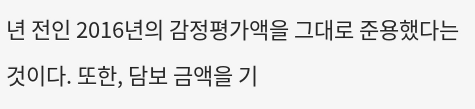년 전인 2016년의 감정평가액을 그대로 준용했다는 것이다. 또한, 담보 금액을 기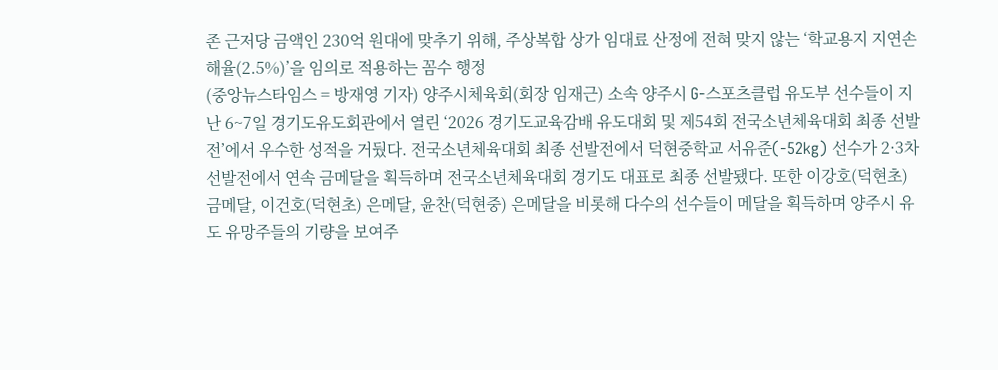존 근저당 금액인 230억 원대에 맞추기 위해, 주상복합 상가 임대료 산정에 전혀 맞지 않는 ‘학교용지 지연손해율(2.5%)’을 임의로 적용하는 꼼수 행정
(중앙뉴스타임스 = 방재영 기자) 양주시체육회(회장 임재근) 소속 양주시 G-스포츠클럽 유도부 선수들이 지난 6~7일 경기도유도회관에서 열린 ‘2026 경기도교육감배 유도대회 및 제54회 전국소년체육대회 최종 선발전’에서 우수한 성적을 거뒀다. 전국소년체육대회 최종 선발전에서 덕현중학교 서유준(-52kg) 선수가 2·3차 선발전에서 연속 금메달을 획득하며 전국소년체육대회 경기도 대표로 최종 선발됐다. 또한 이강호(덕현초) 금메달, 이건호(덕현초) 은메달, 윤찬(덕현중) 은메달을 비롯해 다수의 선수들이 메달을 획득하며 양주시 유도 유망주들의 기량을 보여주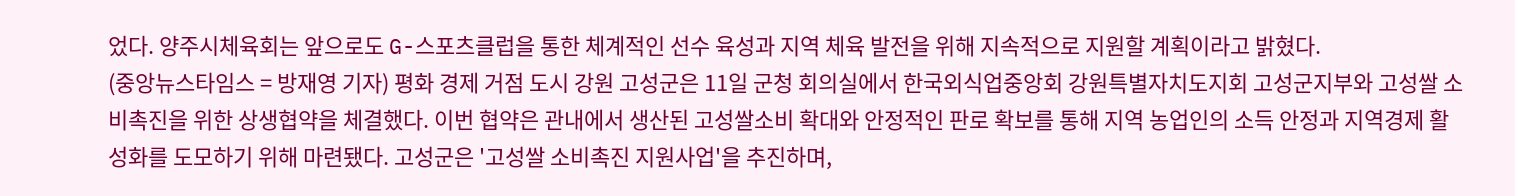었다. 양주시체육회는 앞으로도 G-스포츠클럽을 통한 체계적인 선수 육성과 지역 체육 발전을 위해 지속적으로 지원할 계획이라고 밝혔다.
(중앙뉴스타임스 = 방재영 기자) 평화 경제 거점 도시 강원 고성군은 11일 군청 회의실에서 한국외식업중앙회 강원특별자치도지회 고성군지부와 고성쌀 소비촉진을 위한 상생협약을 체결했다. 이번 협약은 관내에서 생산된 고성쌀소비 확대와 안정적인 판로 확보를 통해 지역 농업인의 소득 안정과 지역경제 활성화를 도모하기 위해 마련됐다. 고성군은 '고성쌀 소비촉진 지원사업'을 추진하며,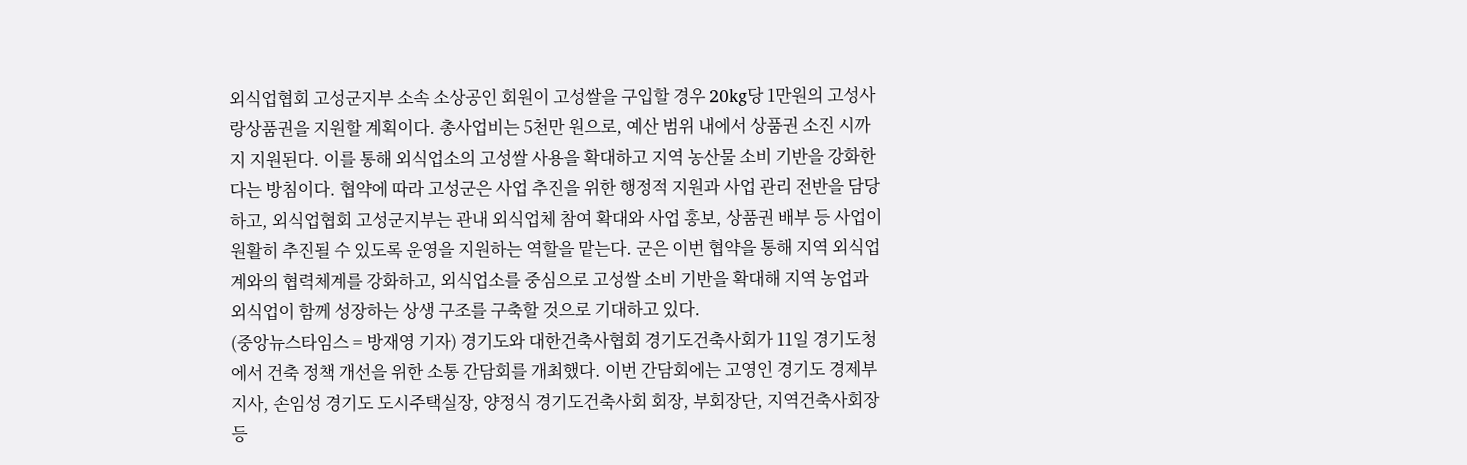외식업협회 고성군지부 소속 소상공인 회원이 고성쌀을 구입할 경우 20kg당 1만원의 고성사랑상품권을 지원할 계획이다. 총사업비는 5천만 원으로, 예산 범위 내에서 상품권 소진 시까지 지원된다. 이를 통해 외식업소의 고성쌀 사용을 확대하고 지역 농산물 소비 기반을 강화한다는 방침이다. 협약에 따라 고성군은 사업 추진을 위한 행정적 지원과 사업 관리 전반을 담당하고, 외식업협회 고성군지부는 관내 외식업체 참여 확대와 사업 홍보, 상품권 배부 등 사업이 원활히 추진될 수 있도록 운영을 지원하는 역할을 맡는다. 군은 이번 협약을 통해 지역 외식업계와의 협력체계를 강화하고, 외식업소를 중심으로 고성쌀 소비 기반을 확대해 지역 농업과 외식업이 함께 성장하는 상생 구조를 구축할 것으로 기대하고 있다.
(중앙뉴스타임스 = 방재영 기자) 경기도와 대한건축사협회 경기도건축사회가 11일 경기도청에서 건축 정책 개선을 위한 소통 간담회를 개최했다. 이번 간담회에는 고영인 경기도 경제부지사, 손임성 경기도 도시주택실장, 양정식 경기도건축사회 회장, 부회장단, 지역건축사회장 등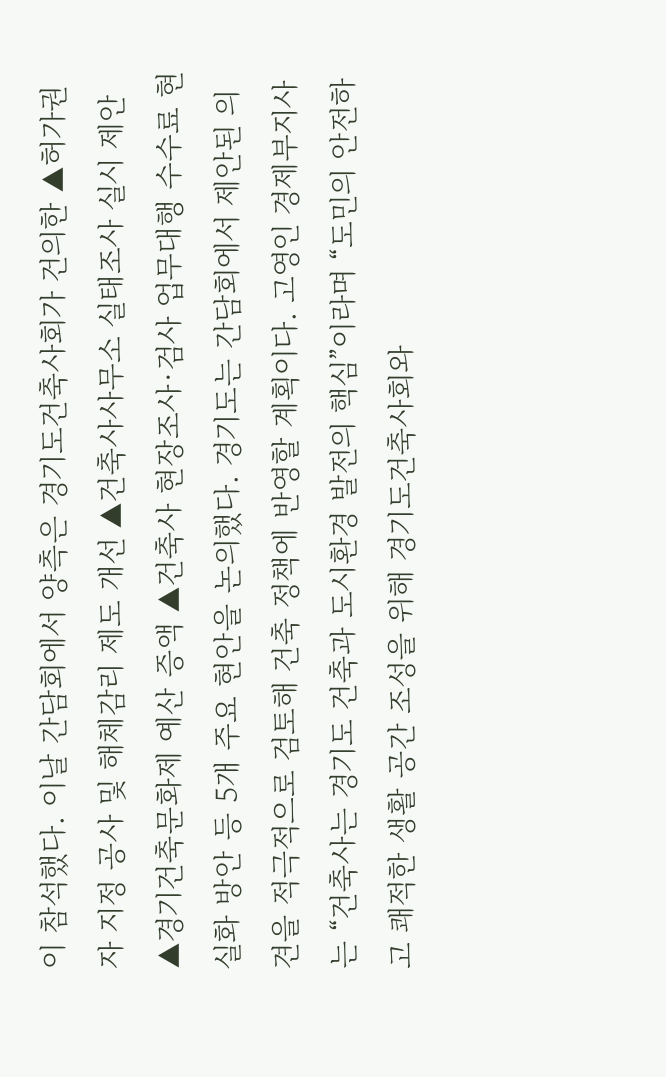이 참석했다. 이날 간담회에서 양측은 경기도건축사회가 건의한 ▲허가권자 지정 공사 및 해체감리 제도 개선 ▲건축사사무소 실태조사 실시 제안 ▲경기건축문화제 예산 증액 ▲건축사 현장조사·검사 업무대행 수수료 현실화 방안 등 5개 주요 현안을 논의했다. 경기도는 간담회에서 제안된 의견을 적극적으로 검토해 건축 정책에 반영할 계획이다. 고영인 경제부지사는 “건축사는 경기도 건축과 도시환경 발전의 핵심”이라며 “도민의 안전하고 쾌적한 생활 공간 조성을 위해 경기도건축사회와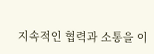지속적인 협력과 소통을 이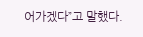어가겠다”고 말했다.